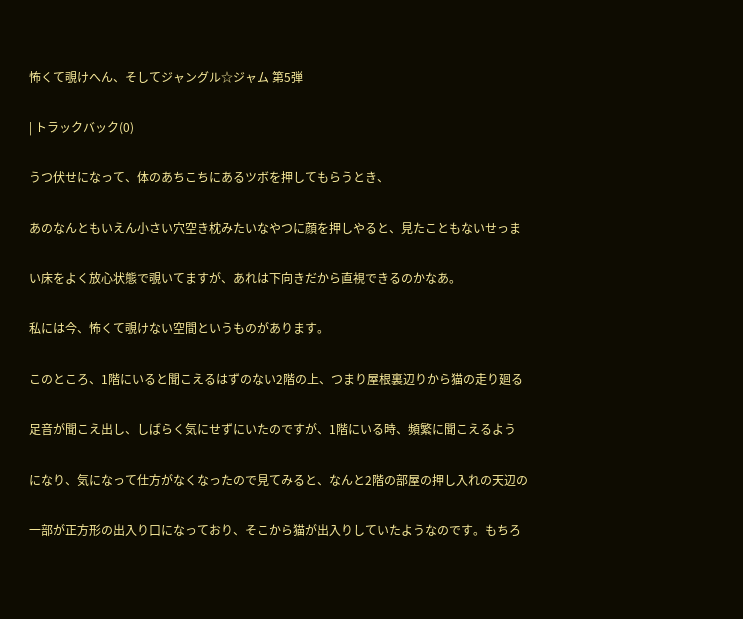怖くて覗けへん、そしてジャングル☆ジャム 第5弾

| トラックバック(0)

うつ伏せになって、体のあちこちにあるツボを押してもらうとき、

あのなんともいえん小さい穴空き枕みたいなやつに顔を押しやると、見たこともないせっま

い床をよく放心状態で覗いてますが、あれは下向きだから直視できるのかなあ。

私には今、怖くて覗けない空間というものがあります。

このところ、1階にいると聞こえるはずのない2階の上、つまり屋根裏辺りから猫の走り廻る

足音が聞こえ出し、しばらく気にせずにいたのですが、1階にいる時、頻繁に聞こえるよう

になり、気になって仕方がなくなったので見てみると、なんと2階の部屋の押し入れの天辺の

一部が正方形の出入り口になっており、そこから猫が出入りしていたようなのです。もちろ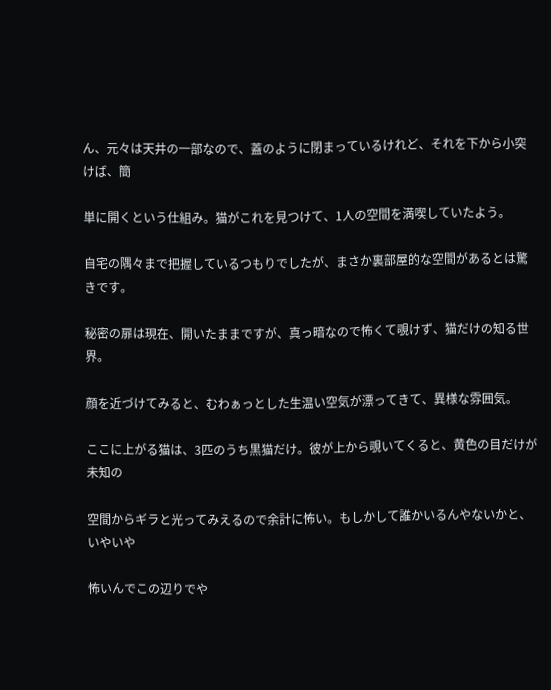ん、元々は天井の一部なので、蓋のように閉まっているけれど、それを下から小突けば、簡

単に開くという仕組み。猫がこれを見つけて、1人の空間を満喫していたよう。

自宅の隅々まで把握しているつもりでしたが、まさか裏部屋的な空間があるとは驚きです。

秘密の扉は現在、開いたままですが、真っ暗なので怖くて覗けず、猫だけの知る世界。

顔を近づけてみると、むわぁっとした生温い空気が漂ってきて、異様な雰囲気。

ここに上がる猫は、3匹のうち黒猫だけ。彼が上から覗いてくると、黄色の目だけが未知の

空間からギラと光ってみえるので余計に怖い。もしかして誰かいるんやないかと、いやいや

怖いんでこの辺りでや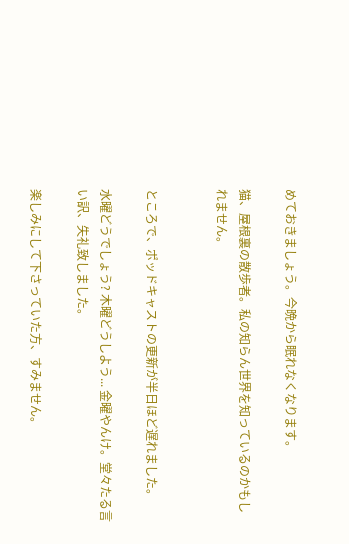めておきましょう。今晩から眠れなくなります。

猫、屋根裏の散歩者。私の知らん世界を知っているのかもしれません。


ところで、ポッドキャストの更新が半日ほど遅れました。

水曜どうでしょう? 木曜どうしよう... 金曜やんけ。堂々たる言い訳、失礼致しました。

楽しみにして下さっていた方、すみません。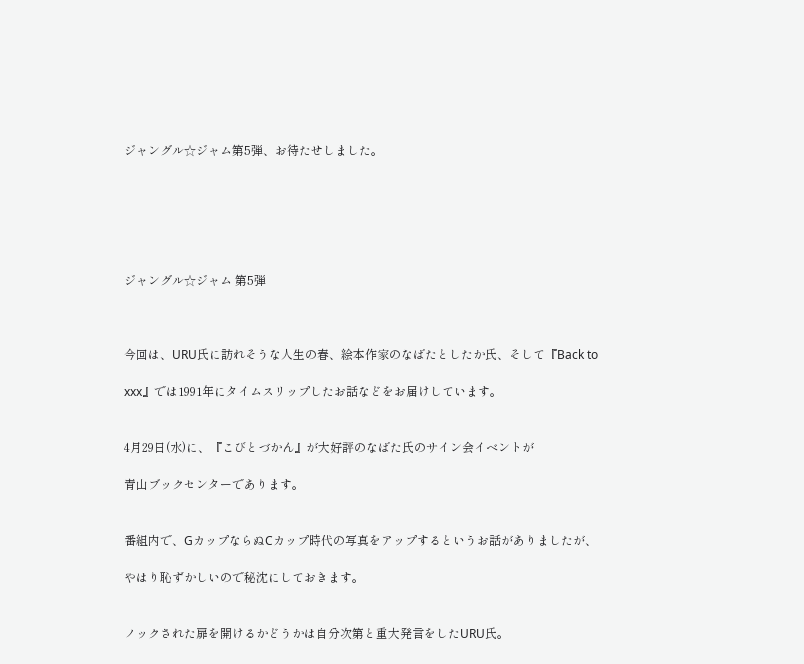ジャングル☆ジャム第5弾、お待たせしました。






ジャングル☆ジャム 第5弾



今回は、URU氏に訪れそうな人生の春、絵本作家のなばたとしたか氏、そして『Back to

xxx』では1991年にタイムスリップしたお話などをお届けしています。


4月29日(水)に、『こびとづかん』が大好評のなばた氏のサイン会イベントが

青山ブックセンターであります。


番組内で、GカップならぬCカップ時代の写真をアップするというお話がありましたが、

やはり恥ずかしいので秘沈にしておきます。


ノックされた扉を開けるかどうかは自分次第と重大発言をしたURU氏。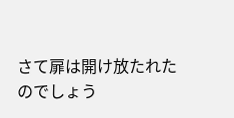さて扉は開け放たれたのでしょう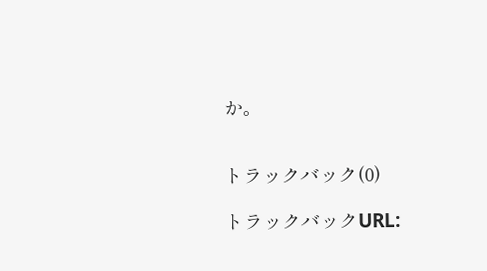か。


トラックバック(0)

トラックバックURL: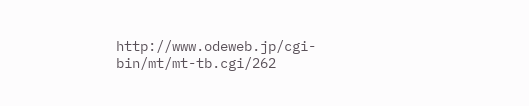http://www.odeweb.jp/cgi-bin/mt/mt-tb.cgi/262